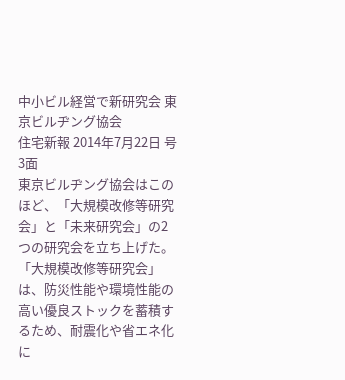中小ビル経営で新研究会 東京ビルヂング協会
住宅新報 2014年7月22日 号 3面
東京ビルヂング協会はこのほど、「大規模改修等研究会」と「未来研究会」の2つの研究会を立ち上げた。
「大規模改修等研究会」は、防災性能や環境性能の高い優良ストックを蓄積するため、耐震化や省エネ化に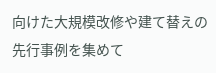向けた大規模改修や建て替えの先行事例を集めて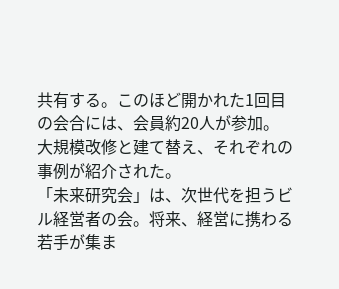共有する。このほど開かれた1回目の会合には、会員約20人が参加。大規模改修と建て替え、それぞれの事例が紹介された。
「未来研究会」は、次世代を担うビル経営者の会。将来、経営に携わる若手が集ま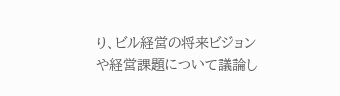り、ビル経営の将来ビジョンや経営課題について議論し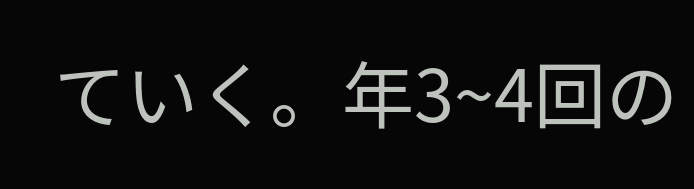ていく。年3~4回の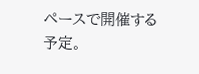ペースで開催する予定。